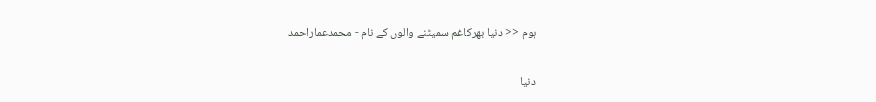ہوم << دنیا بھرکاغم سمیٹنے والوں کے نام - محمدعماراحمد

دنیا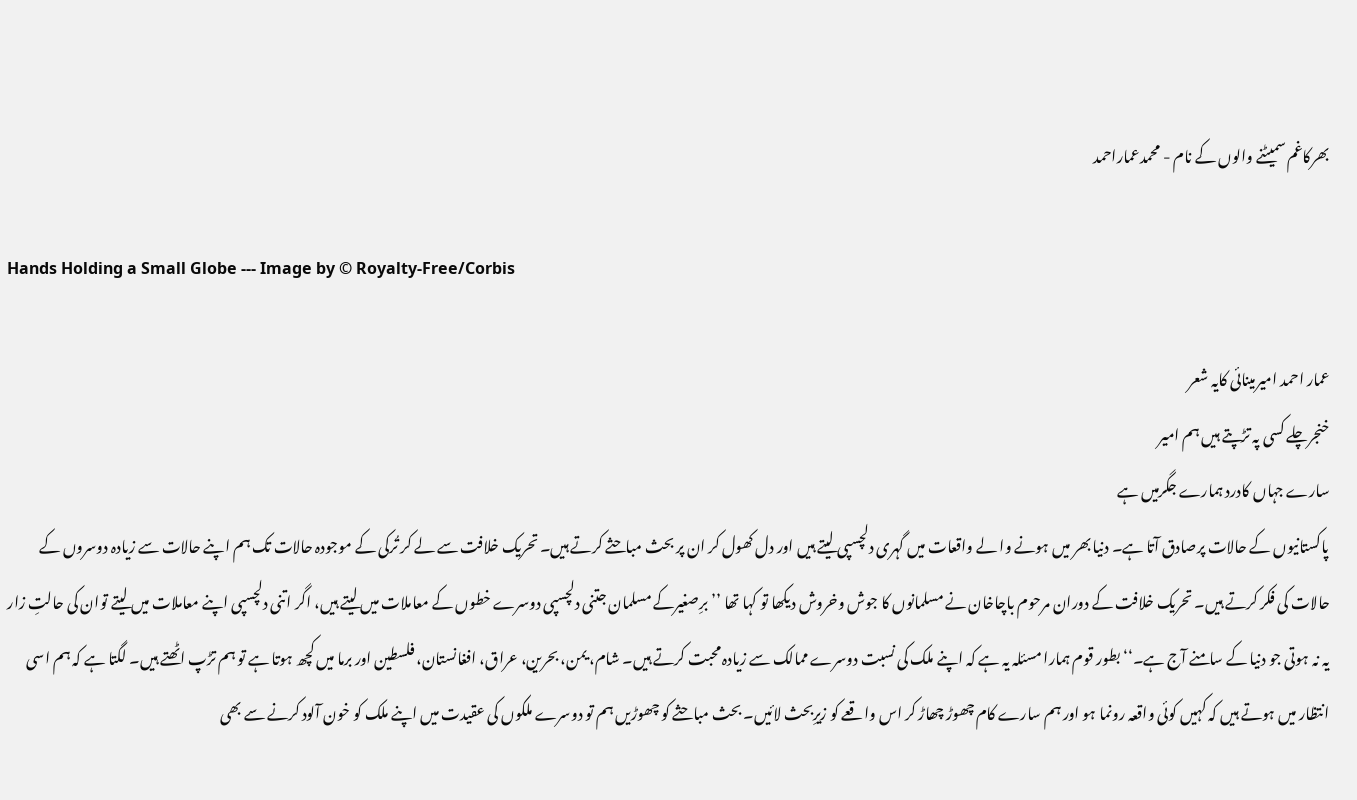بھرکاغم سمیٹنے والوں کے نام - محمدعماراحمد

Hands Holding a Small Globe --- Image by © Royalty-Free/Corbis

عمار احمد امیرمینائی کایہ شعر
خنجرچلے کسی پہ تڑپتے ہیں ہم امیر
سارے جہاں کادرد ہمارے جگرمیں ہے
پاکستانیوں کے حالات پرصادق آتا ہے۔ دنیا بھر میں ہونے وا لے واقعات میں گہری دلچسپی لیتے ہیں اور دل کھول کر ان پر بحث مباحثے کرتے ہیں۔ تحریک خلافت سے لے کر تُرکی کے موجودہ حالات تک ہم اپنے حالات سے زیادہ دوسروں کے حالات کی فکر کرتے ہیں۔ تحریک خلافت کے دوران مرحوم باچاخان نے مسلمانوں کا جوش وخروش دیکھا تو کہا تھا ’’برِصغیرکے مسلمان جتنی دلچسپی دوسرے خطوں کے معاملات میں لیتے ہیں، اگر اتنی دلچسپی اپنے معاملات میں لیتے توان کی حالتِ زار یہ نہ ہوتی جو دنیا کے سامنے آج ہے۔‘‘ بطور قوم ہمارا مسئلہ یہ ہے کہ اپنے ملک کی نسبت دوسرے ممالک سے زیادہ محبت کرتے ہیں۔ شام، یمن، بحرین، عراق، افغانستان، فلسطین اور برما میں کچھ ہوتا ہے تو ہم تڑپ اٹھتے ہیں۔ لگتا ہے کہ ہم اسی انتظار میں ہوتے ہیں کہ کہیں کوئی واقعہ رونما ہو اور ہم سارے کام چھوڑ چھاڑ کر اس واقعے کو زیرِبحث لائیں۔ بحث مباحثے کو چھوڑیں ہم تو دوسرے ملکوں کی عقیدت میں اپنے ملک کو خون آلود کرنے سے بھی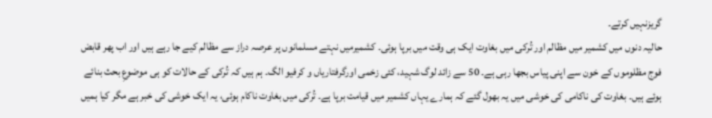گریزنہیں کرتے۔
حالیہ دنوں میں کشمیر میں مظالم اور تُرکی میں بغاوت ایک ہی وقت میں برپا ہوئی۔ کشمیرمیں نہتے مسلمانوں پر عرصہ دراز سے مظالم کیے جا رہے ہیں اور اب پھر قابض فوج مظلوموں کے خون سے اپنی پیاس بجھا رہی ہے۔ 50 سے زائد لوگ شہید، کئی زخمی اورگرفتاریاں و کرفیو الگ۔ ہم ہیں کہ تُرکی کے حالات کو ہی موضوعِ بحث بنائے ہوئے ہیں۔ بغاوت کی ناکامی کی خوشی میں یہ بھول گئے کہ ہمارے یہاں کشمیر میں قیامت برپا ہے۔ تُرکی میں بغاوت ناکام ہوئی، یہ ایک خوشی کی خبر ہے مگر کیا ہمیں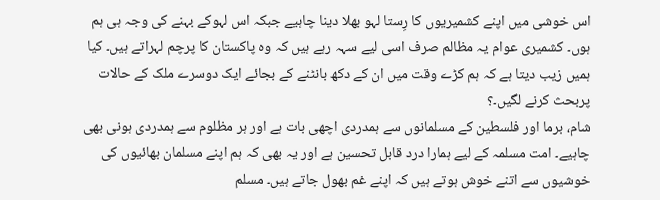اس خوشی میں اپنے کشمیریوں کا رِستا لہو بھلا دینا چاہیے جبکہ اس لہوکے بہنے کی وجہ ہی ہم ہوں۔ کشمیری عوام یہ مظالم صرف اسی لیے سہہ رہے ہیں کہ وہ پاکستان کا پرچم لہراتے ہیں۔ کیا ہمیں زیب دیتا ہے کہ ہم کڑے وقت میں ان کے دکھ بانٹنے کے بجائے ایک دوسرے ملک کے حالات پربحث کرنے لگیں۔؟
شام، برما اور فلسطین کے مسلمانوں سے ہمدردی اچھی بات ہے اور ہر مظلوم سے ہمدردی ہونی بھی چاہیے۔ امت مسلمہ کے لیے ہمارا درد قابل تحسین ہے اور یہ بھی کہ ہم اپنے مسلمان بھائیوں کی خوشیوں سے اتنے خوش ہوتے ہیں کہ اپنے غم بھول جاتے ہیں۔ مسلم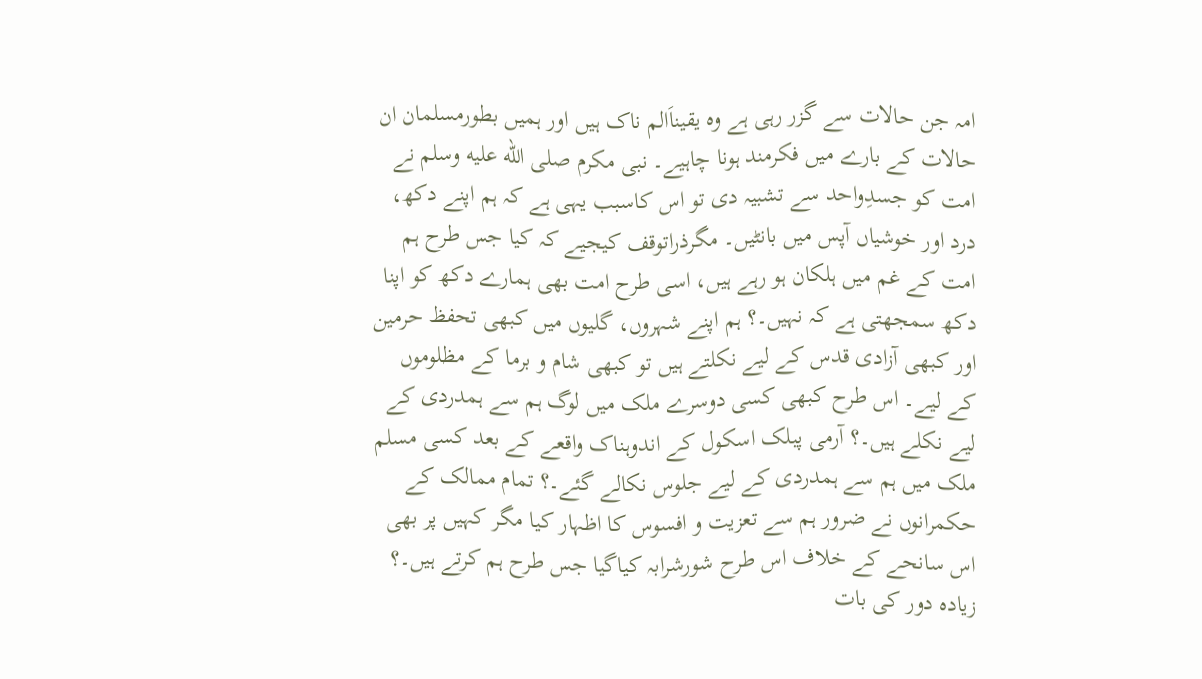امہ جن حالات سے گزر رہی ہے وہ یقیناَالم ناک ہیں اور ہمیں بطورمسلمان ان حالات کے بارے میں فکرمند ہونا چاہیے۔ نبی مکرم صلى الله عليه وسلم نے امت کو جسدِواحد سے تشبیہ دی تو اس کاسبب یہی ہے کہ ہم اپنے دکھ، درد اور خوشیاں آپس میں بانٹیں۔ مگرذراتوقف کیجیے کہ کیا جس طرح ہم امت کے غم میں ہلکان ہو رہے ہیں، اسی طرح امت بھی ہمارے دکھ کو اپنا دکھ سمجھتی ہے کہ نہیں۔؟ ہم اپنے شہروں، گلیوں میں کبھی تحفظ حرمین اور کبھی آزادی قدس کے لیے نکلتے ہیں تو کبھی شام و برما کے مظلوموں کے لیے۔ اس طرح کبھی کسی دوسرے ملک میں لوگ ہم سے ہمدردی کے لیے نکلے ہیں۔؟ آرمی پبلک اسکول کے اندوہناک واقعے کے بعد کسی مسلم ملک میں ہم سے ہمدردی کے لیے جلوس نکالے گئے۔؟ تمام ممالک کے حکمرانوں نے ضرور ہم سے تعزیت و افسوس کا اظہار کیا مگر کہیں پر بھی اس سانحے کے خلاف اس طرح شورشرابہ کیاگیا جس طرح ہم کرتے ہیں۔؟ زیادہ دور کی بات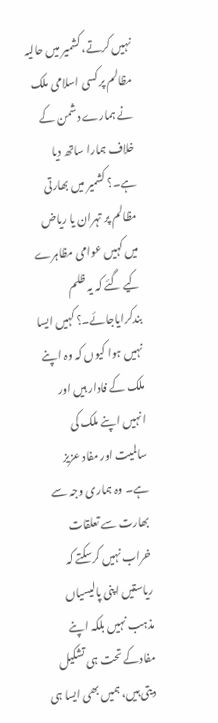نہیں کرتے، کشمیر میں حالیہ مظالم پر کسی اسلامی ملک نے ہمارے دشمن کے خلاف ہمارا ساتھ دیا ہے۔؟ کشمیر میں بھارتی مظالم پر تہران یا ریاض میں کہیں عوامی مظاہرے کیے گئے کہ یہ ظلم بندکرایاجائے۔؟ کہیں ایسا نہیں ہوا کیوں کہ وہ اپنے ملک کے فادار ہیں اور انہیں اپنے ملک کی سالمیت اور مفاد عزیز ہے۔ وہ ہماری وجہ سے بھارت سے تعلقات خراب نہیں کرسکتے کہ ریاستیں اپنی پالیسیاں مذہب نہیں بلکہ اپنے مفادکے تحت ہی تشکیل دیتی ہیں، ہمیں بھی ایسا ہی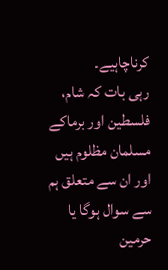کرناچاہیے۔
رہی بات کہ شام، فلسطین اور برماکے مسلمان مظلوم ہیں اور ان سے متعلق ہم سے سوال ہوگا یا حرمین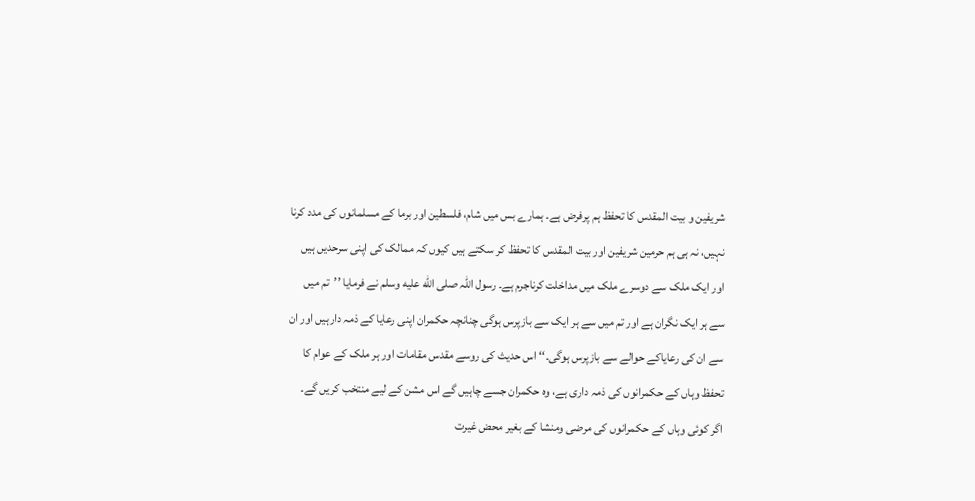شریفین و بیت المقدس کا تحفظ ہم پرفرض ہے۔ ہمارے بس میں شام، فلسطین اور برما کے مسلمانوں کی مدد کرنا نہیں، نہ ہی ہم حرمین شریفین اور بیت المقدس کا تحفظ کر سکتے ہیں کیوں کہ ممالک کی اپنی سرحدیں ہیں اور ایک ملک سے دوسرے ملک میں مداخلت کرناجرم ہے۔ رسول اللہ صلى الله عليه وسلم نے فرمایا ’’تم میں سے ہر ایک نگران ہے اور تم میں سے ہر ایک سے بازپرس ہوگی چنانچہ حکمران اپنی رعایا کے ذمہ دارہیں اور ان سے ان کی رعایاکے حوالے سے بازپرس ہوگی۔‘‘ اس حدیث کی روسے مقدس مقامات اور ہر ملک کے عوام کا تحفظ وہاں کے حکمرانوں کی ذمہ داری ہے، وہ حکمران جسے چاہیں گے اس مشن کے لیے منتخب کریں گے۔ اگر کوئی وہاں کے حکمرانوں کی مرضی ومنشا کے بغیر محض غیرت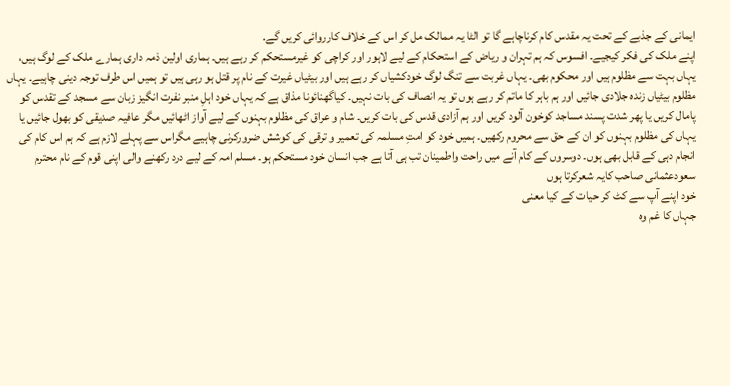ایمانی کے جذبے کے تحت یہ مقدس کام کرناچاہے گا تو الٹا یہ ممالک مل کر اس کے خلاف کارروائی کریں گے.
اپنے ملک کی فکر کیجیے۔ افسوس کہ ہم تہران و ریاض کے استحکام کے لیے لاہور اور کراچی کو غیرمستحکم کر رہے ہیں۔ ہماری اولین ذمہ داری ہمارے ملک کے لوگ ہیں، یہاں بہت سے مظلوم ہیں اور محکوم بھی۔ یہاں غربت سے تنگ لوگ خودکشیاں کر رہے ہیں اور بیٹیاں غیرت کے نام پر قتل ہو رہی ہیں تو ہمیں اس طرف توجہ دینی چاہیے۔ یہاں مظلوم بیٹیاں زندہ جلادی جائیں اور ہم باہر کا ماتم کر رہے ہوں تو یہ انصاف کی بات نہیں۔ کیاگھنائونا مذاق ہے کہ یہاں خود اہلِ منبر نفرت انگیز زبان سے مسجد کے تقدس کو پامال کریں یا پھر شدت پسند مساجد کوخون آلود کریں اور ہم آزادی قدس کی بات کریں۔ شام و عراق کی مظلوم بہنوں کے لیے آواز اٹھائیں مگر عافیہ صدیقی کو بھول جائیں یا یہاں کی مظلوم بہنوں کو ان کے حق سے محروم رکھیں۔ ہمیں خود کو امتِ مسلمہ کی تعمیر و ترقی کی کوشش ضرورکرنی چاہیے مگراس سے پہلے لازم ہے کہ ہم اس کام کی انجام دہی کے قابل بھی ہوں۔ دوسروں کے کام آنے میں راحت واطمینان تب ہی آتا ہے جب انسان خود مستحکم ہو۔ مسلم امہ کے لیے درد رکھنے والی اپنی قوم کے نام محترم سعودعثمانی صاحب کایہ شعرکرتا ہوں
خود اپنے آپ سے کٹ کر حیات کے کیا معنی
جہاں کا غم وہ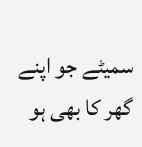سمیٹے جو اپنے گھر کا بھی ہو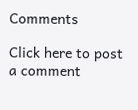Comments

Click here to post a comment